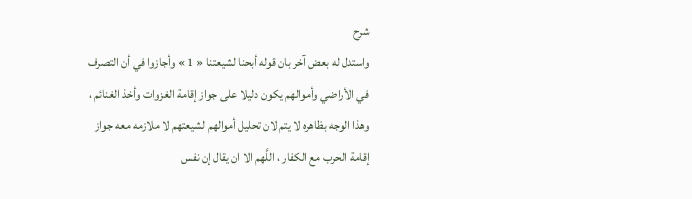شرح
واستدل له بعض آخر بان قوله أبحنا لشيعتنا « 1 » وأجازوا في أن التصرف في الأراضي وأموالهم يكون دليلا على جواز إقامة الغزوات وأخذ الغنائم ، وهذا الوجه بظاهره لا يتم لان تحليل أموالهم لشيعتهم لا ملازمه معه جواز إقامة الحرب مع الكفار ، اللَّهم الا ان يقال إن نفس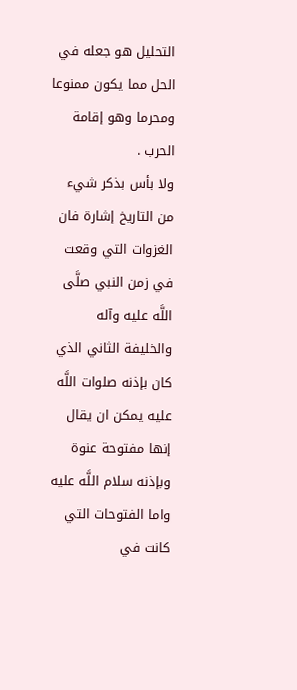التحليل هو جعله في الحل مما يكون ممنوعا ومحرما وهو إقامة الحرب .
ولا بأس بذكر شيء من التاريخ إشارة فان الغزوات التي وقعت في زمن النبي صلَّى اللَّه عليه وآله والخليفة الثاني الذي كان بإذنه صلوات اللَّه عليه يمكن ان يقال إنها مفتوحة عنوة وبإذنه سلام اللَّه عليه واما الفتوحات التي كانت في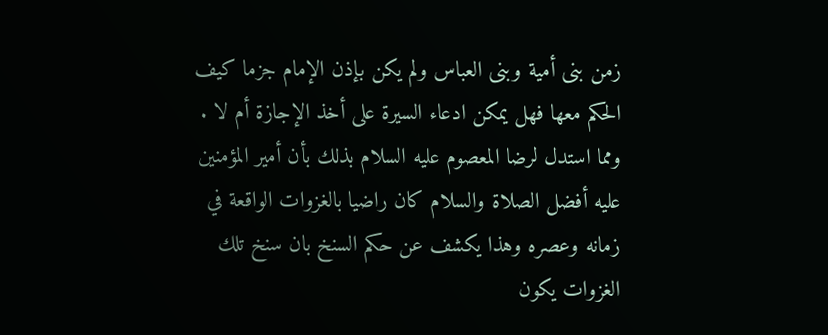زمن بنى أمية وبنى العباس ولم يكن بإذن الإمام جزما كيف الحكم معها فهل يمكن ادعاء السيرة على أخذ الإجازة أم لا .
ومما استدل لرضا المعصوم عليه السلام بذلك بأن أمير المؤمنين عليه أفضل الصلاة والسلام كان راضيا بالغزوات الواقعة في زمانه وعصره وهذا يكشف عن حكم السنخ بان سنخ تلك الغزوات يكون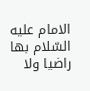الامام عليه السّلام بها راضيا ولا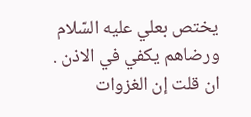يختص بعلي عليه السّلام ورضاهم يكفي في الاذن .
ان قلت إن الغزوات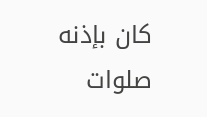كان بإذنه صلوات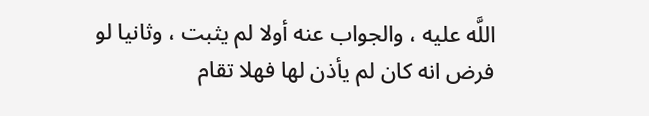اللَّه عليه ، والجواب عنه أولا لم يثبت ، وثانيا لو فرض انه كان لم يأذن لها فهلا تقام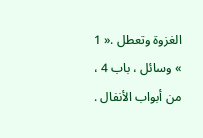الغزوة وتعطل .« 1 » وسائل ، باب 4 ، من أبواب الأنفال .